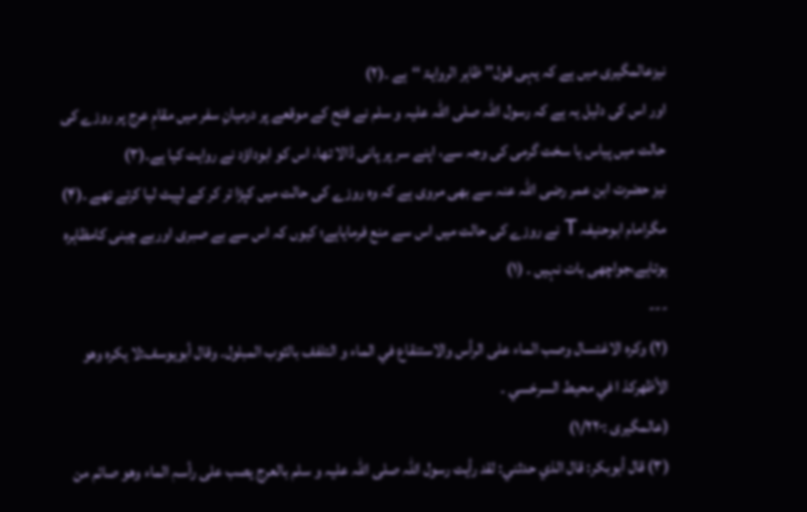نیزعالمگیری میں ہے کہ یہی قول’’ ظاہر الروایۃ ‘‘ہے ۔(۲)
اور اس کی دلیل یہ ہے کہ رسول اللہ صلی اللہ علیہ و سلم نے فتح کے موقعے پر درمیانِ سفر میں مقامِ عرج پر روزے کی حالت میں پیاس یا سخت گرمی کی وجہ سے، اپنے سر پر پانی ڈالا تھا، اس کو ابوداؤد نے روایت کیا ہے۔(۳)
نیز حضرت ابن عمر رضی اللہ عنہ سے بھی مروی ہے کہ وہ روزے کی حالت میں کپڑا تر کر کے لپیٹ لیا کرتے تھے ۔(۴)
مگرامام ابوحنیفہ T نے روزے کی حالت میں اس سے منع فرمایاہے؛ کیوں کہ اس سے بے صبری اوربے چینی کامظاہرہ ہوتاہے،جواچھی بات نہیں ۔ (۱)
---
(۲) وکرہ الاغتسال وصب الماء علی الرأس والاستنقاع في الماء و التلفف بالثوب المبلول۔ وقال أبویوسف:لا یکرہ وھو الأظھرکذ ا في محیط السرخسي ۔
(عالمگیری :۱/۲۲۰)
(۳) قال أبوبکر: قال الذي حدثني: لقد رأیت رسول اللّٰہ صلی اللہ علیہ و سلم بالعرج یصب علی رأسہٖ الماء وھو صائم من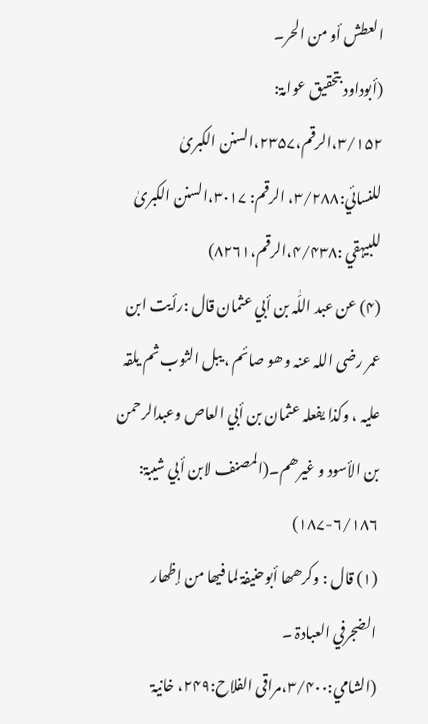العطش أو من الحر۔
(أبوداود بتحقیق عوامۃ: ۳/۱۵۲،الرقم،۲۳۵۷،السنن الکبریٰ للنسائي:۳/۲۸۸، الرقم: ۳۰۱۷،السنن الکبریٰ للبیہقي :۴/۴۳۸،الرقم،۸۲۶۱)
(۴) عن عبد اللّٰہ بن أبي عثمان قال :رأیت ابن عمر رضی اللہ عنہ وھو صائم ، یبل الثوب ثم یلقہ علیہ ، وکذا یفعلہ عثمان بن أبي العاص وعبدالرحمن بن الأسود و غیرھم۔(المصنف لابن أبي شیبۃ: ۶/۱۸۶-۱۸۷)
(۱) قال : وکرھھا أبوحنیفۃ لما فیھا من إظھار الضجرفي العبادۃ ۔
(الشامي:۳/۴۰۰،مراقی الفلاح:۲۴۹، خانیۃ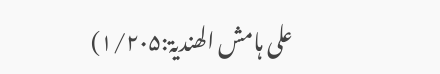علی ہامش الھندیۃ:۱/۲۰۵)